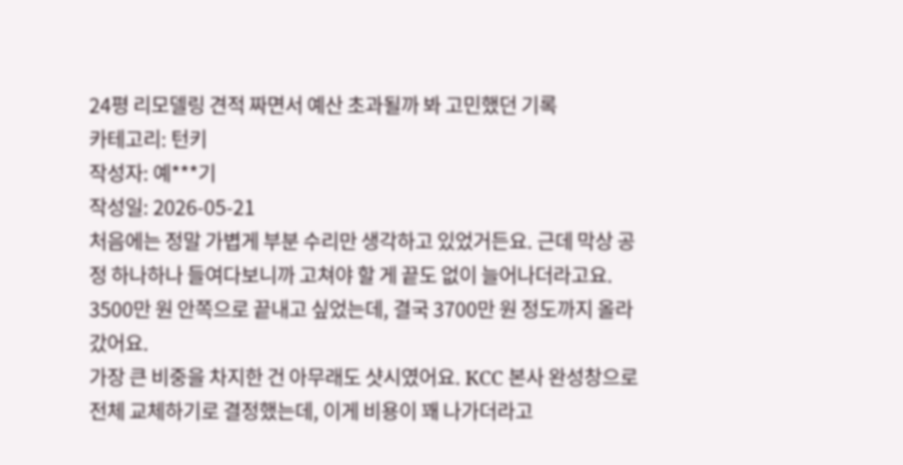24평 리모델링 견적 짜면서 예산 초과될까 봐 고민했던 기록
카테고리: 턴키
작성자: 예***기
작성일: 2026-05-21
처음에는 정말 가볍게 부분 수리만 생각하고 있었거든요. 근데 막상 공정 하나하나 들여다보니까 고쳐야 할 게 끝도 없이 늘어나더라고요. 3500만 원 안쪽으로 끝내고 싶었는데, 결국 3700만 원 정도까지 올라갔어요.
가장 큰 비중을 차지한 건 아무래도 샷시였어요. KCC 본사 완성창으로 전체 교체하기로 결정했는데, 이게 비용이 꽤 나가더라고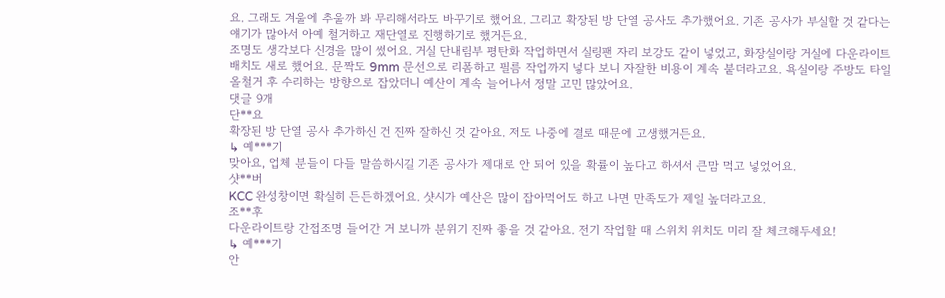요. 그래도 겨울에 추울까 봐 무리해서라도 바꾸기로 했어요. 그리고 확장된 방 단열 공사도 추가했어요. 기존 공사가 부실할 것 같다는 얘기가 많아서 아예 철거하고 재단열로 진행하기로 했거든요.
조명도 생각보다 신경을 많이 썼어요. 거실 단내림부 평탄화 작업하면서 실링팬 자리 보강도 같이 넣었고, 화장실이랑 거실에 다운라이트 배치도 새로 했어요. 문짝도 9mm 문선으로 리폼하고 필름 작업까지 넣다 보니 자잘한 비용이 계속 붙더라고요. 욕실이랑 주방도 타일 올철거 후 수리하는 방향으로 잡았더니 예산이 계속 늘어나서 정말 고민 많았어요.
댓글 9개
단**요
확장된 방 단열 공사 추가하신 건 진짜 잘하신 것 같아요. 저도 나중에 결로 때문에 고생했거든요.
↳ 예***기
맞아요, 업체 분들이 다들 말씀하시길 기존 공사가 제대로 안 되어 있을 확률이 높다고 하셔서 큰맘 먹고 넣었어요.
샷**버
KCC 완성창이면 확실히 든든하겠어요. 샷시가 예산은 많이 잡아먹어도 하고 나면 만족도가 제일 높더라고요.
조**후
다운라이트랑 간접조명 들어간 거 보니까 분위기 진짜 좋을 것 같아요. 전기 작업할 때 스위치 위치도 미리 잘 체크해두세요!
↳ 예***기
안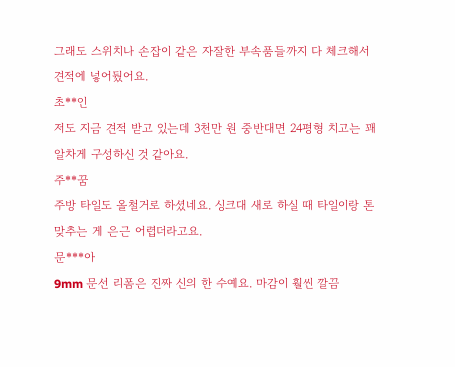그래도 스위치나 손잡이 같은 자잘한 부속품들까지 다 체크해서 견적에 넣어뒀어요.
초**인
저도 지금 견적 받고 있는데 3천만 원 중반대면 24평형 치고는 꽤 알차게 구성하신 것 같아요.
주**꿈
주방 타일도 올철거로 하셨네요. 싱크대 새로 하실 때 타일이랑 톤 맞추는 게 은근 어렵더라고요.
문***아
9mm 문선 리폼은 진짜 신의 한 수예요. 마감이 훨씬 깔끔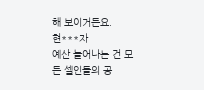해 보이거든요.
현***자
예산 늘어나는 건 모든 셀인들의 공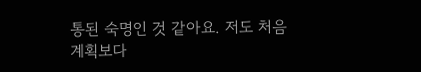통된 숙명인 것 같아요. 저도 처음 계획보다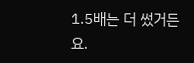1.5배는 더 썼거든요.